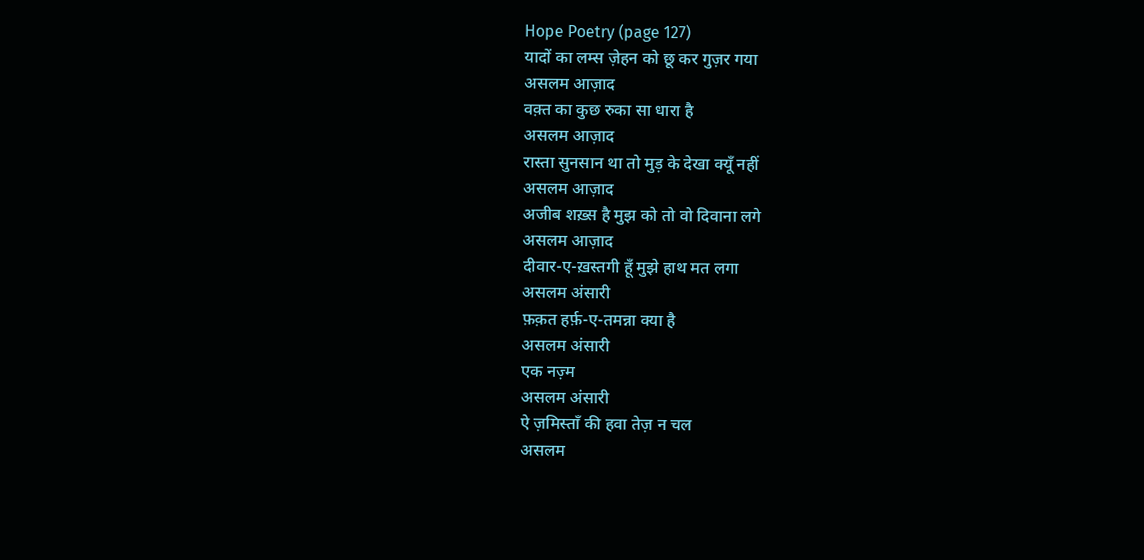Hope Poetry (page 127)
यादों का लम्स ज़ेहन को छू कर गुज़र गया
असलम आज़ाद
वक़्त का कुछ रुका सा धारा है
असलम आज़ाद
रास्ता सुनसान था तो मुड़ के देखा क्यूँ नहीं
असलम आज़ाद
अजीब शख़्स है मुझ को तो वो दिवाना लगे
असलम आज़ाद
दीवार-ए-ख़स्तगी हूँ मुझे हाथ मत लगा
असलम अंसारी
फ़क़त हर्फ़-ए-तमन्ना क्या है
असलम अंसारी
एक नज़्म
असलम अंसारी
ऐ ज़मिस्ताँ की हवा तेज़ न चल
असलम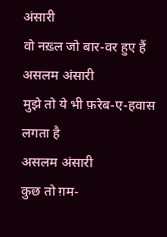अंसारी
वो नख़्ल जो बार-वर हुए हैं
असलम अंसारी
मुझे तो ये भी फ़रेब-ए-हवास लगता है
असलम अंसारी
कुछ तो ग़म-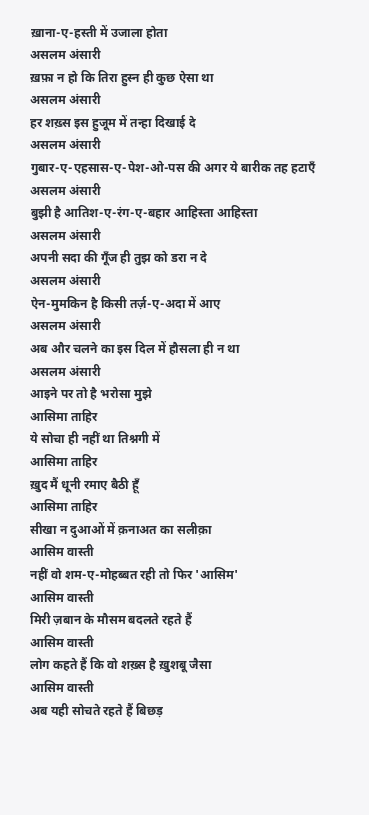ख़ाना-ए-हस्ती में उजाला होता
असलम अंसारी
ख़फ़ा न हो कि तिरा हुस्न ही कुछ ऐसा था
असलम अंसारी
हर शख़्स इस हुजूम में तन्हा दिखाई दे
असलम अंसारी
गुबार-ए-एहसास-ए-पेश-ओ-पस की अगर ये बारीक तह हटाएँ
असलम अंसारी
बुझी है आतिश-ए-रंग-ए-बहार आहिस्ता आहिस्ता
असलम अंसारी
अपनी सदा की गूँज ही तुझ को डरा न दे
असलम अंसारी
ऐन-मुमकिन है किसी तर्ज़-ए-अदा में आए
असलम अंसारी
अब और चलने का इस दिल में हौसला ही न था
असलम अंसारी
आइने पर तो है भरोसा मुझे
आसिमा ताहिर
ये सोचा ही नहीं था तिश्नगी में
आसिमा ताहिर
ख़ुद मैं धूनी रमाए बैठी हूँ
आसिमा ताहिर
सीखा न दुआओं में क़नाअत का सलीक़ा
आसिम वास्ती
नहीं वो शम-ए-मोहब्बत रही तो फिर 'आसिम'
आसिम वास्ती
मिरी ज़बान के मौसम बदलते रहते हैं
आसिम वास्ती
लोग कहते हैं कि वो शख़्स है ख़ुशबू जैसा
आसिम वास्ती
अब यही सोचते रहते हैं बिछड़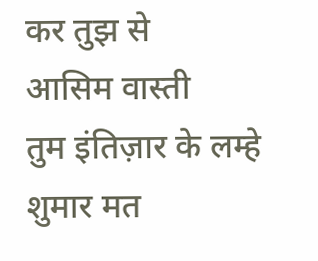कर तुझ से
आसिम वास्ती
तुम इंतिज़ार के लम्हे शुमार मत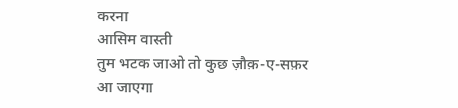करना
आसिम वास्ती
तुम भटक जाओ तो कुछ ज़ौक़-ए-सफ़र आ जाएगा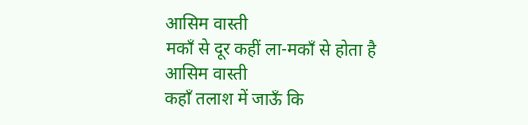आसिम वास्ती
मकाँ से दूर कहीं ला-मकाँ से होता है
आसिम वास्ती
कहाँ तलाश में जाऊँ कि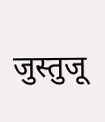जुस्तुजू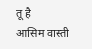तू है
आसिम वास्ती